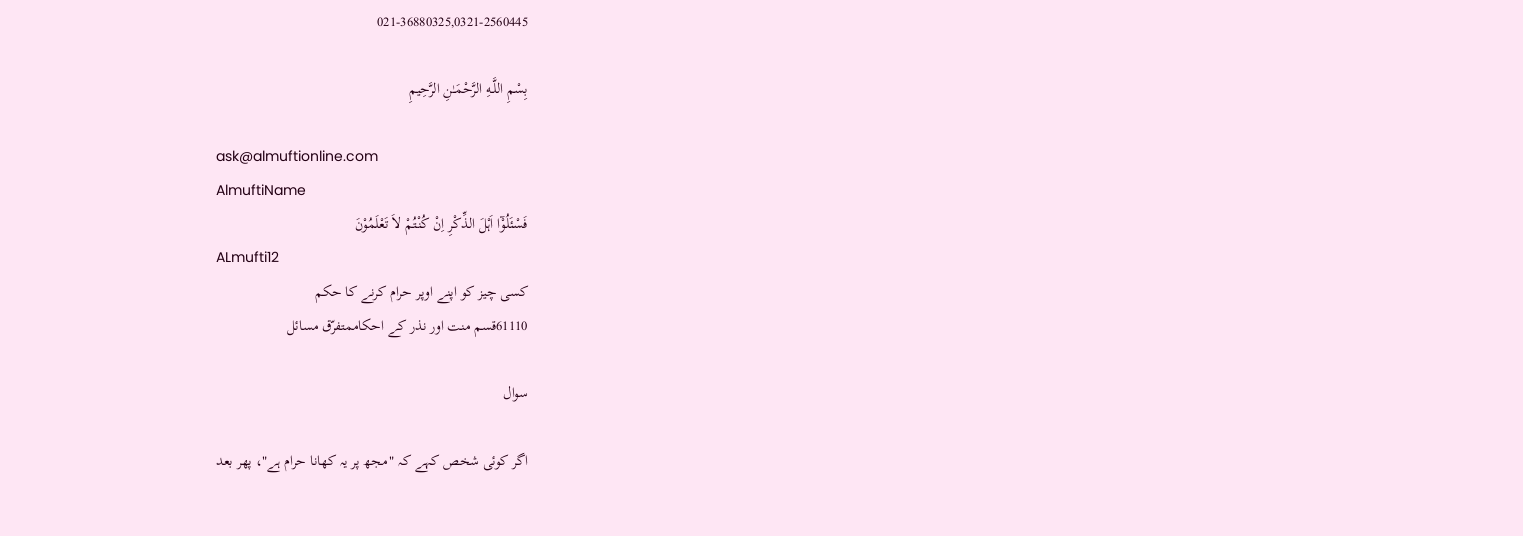021-36880325,0321-2560445

بِسْمِ اللَّـهِ الرَّحْمَـٰنِ الرَّحِيمِ

ask@almuftionline.com
AlmuftiName
فَسْئَلُوْٓا اَہْلَ الذِّکْرِ اِنْ کُنْتُمْ لاَ تَعْلَمُوْنَ
ALmufti12
کسی چیز کو اپنے اوپر حرام کرنے کا حکم
61110قسم منت اور نذر کے احکاممتفرّق مسائل

سوال

اگر کوئی شخص کہے کہ "مجھ پر یہ کھانا حرام ہے"، پھر بعد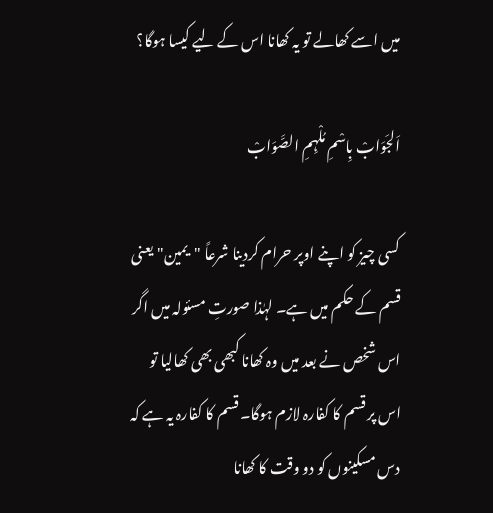میں اسے کھالے تو یہ کھانا اس کے لیے کیسا ہوگا؟

اَلجَوَابْ بِاسْمِ مُلْہِمِ الصَّوَابْ

کسی چیز کو اپنے اوپر حرام کردینا شرعاً "یمین" یعنی قسم کے حکم میں ہے۔ لہٰذا صورتِ مسئولہ میں اگر اس شخص نے بعد میں وہ کھانا کبھی بھی کھالیا تو اس پر قسم کا کفارہ لازم ہوگا۔ قسم کا کفارہ یہ ہے کہ دس مسکینوں کو دو وقت کا کھانا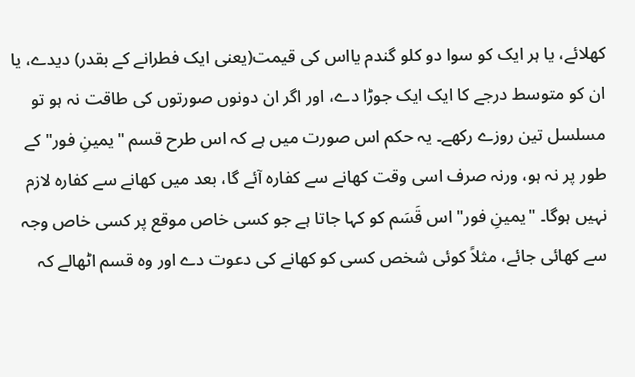کھلائے، یا ہر ایک کو سوا دو کلو گندم یااس کی قیمت(یعنی ایک فطرانے کے بقدر) دیدے، یا ان کو متوسط درجے کا ایک ایک جوڑا دے، اور اگر ان دونوں صورتوں کی طاقت نہ ہو تو مسلسل تین روزے رکھے۔ یہ حکم اس صورت میں ہے کہ اس طرح قسم "یمینِ فور" کے طور پر نہ ہو، ورنہ صرف اسی وقت کھانے سے کفارہ آئے گا، بعد میں کھانے سے کفارہ لازم نہیں ہوگا۔ "یمینِ فور" اس قَسَم کو کہا جاتا ہے جو کسی خاص موقع پر کسی خاص وجہ سے کھائی جائے، مثلاً کوئی شخص کسی کو کھانے کی دعوت دے اور وہ قسم اٹھالے کہ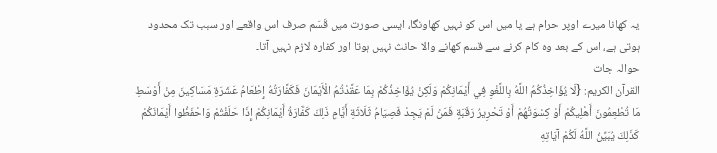یہ کھانا میرے اوپر حرام ہے یا میں اس کو نہیں کھاونگا، ایسی صورت میں قَسَم صرف اس واقعے اور سبب تک محدود ہوتی ہے، اس کے بعد وہ کام کرنے سے قسم کھانے والا حانث نہیں ہوتا اور کفارہ لازم نہیں آتا۔
حوالہ جات
القرآن الکریم: {لَا يُؤَاخِذُكُمُ اللَّهُ بِاللَّغْوِ فِي أَيْمَانِكُمْ وَلَكِنْ يُؤَاخِذُكُمْ بِمَا عَقَّدْتُمُ الْأَيْمَانَ فَكَفَّارَتُهُ إِطْعَامُ عَشَرَةِ مَسَاكِينَ مِنْ أَوْسَطِ مَا تُطْعِمُونَ أَهْلِيكُمْ أَوْ كِسْوَتُهُمْ أَوْ تَحْرِيرُ رَقَبَةٍ فَمَنْ لَمْ يَجِدْ فَصِيَامُ ثَلَاثَةِ أَيَّامٍ ذَلِكَ كَفَّارَةُ أَيْمَانِكُمْ إِذَا حَلَفْتُمْ وَاحْفَظُوا أَيْمَانَكُمْ كَذَلِكَ يُبَيِّنُ اللَّهُ لَكُمْ آيَاتِهِ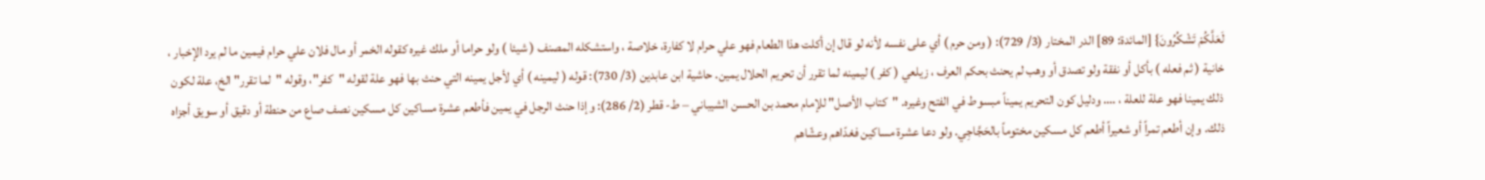لَعَلَّكُمْ تَشْكُرُونَ} [المائدة: 89] الدر المختار (3/ 729): ( ومن حرم ) أي على نفسه لأنه لو قال إن أكلت هذا الطعام فهو علي حرام لا كفارة، خلاصة ، واستشكله المصنف ( شيئا ) ولو حراما أو ملك غيره كقوله الخمر أو مال فلان علي حرام فيمين ما لم يرد الإخبار ، خانية ( ثم فعله ) بأكل أو نفقة ولو تصدق أو وهب لم يحنث بحكم العرف ، زيلعي ( كفر ) ليمينه لما تقرر أن تحريم الحلال يمين. حاشية ابن عابدين (3/ 730): قوله ( ليمينه ) أي لأجل يمينه التي حنث بها فهو علة لقوله "كفر"، وقوله "لما تقرر" الخ، علة لكون ذلك يمينا فهو علة للعلة ، …. ودليل كون التحريم يميناً مبسوط في الفتح وغيره. "کتاب الأصل" للإمام محمد بن الحسن الشيباني – ط- قطر (2/ 286): وإذا حنث الرجل في يمين فأطعم عشرة مساكين كل مسكين نصف صاع من حنطة أو دقيق أو سويق أجزاه ذلك. وإن أطعم تمراً أو شعيراً أطعم كل مسكين مختوماً بالحَجَّاجِي. ولو دعا عشرة مساكين فغدّاهم وعشّاهم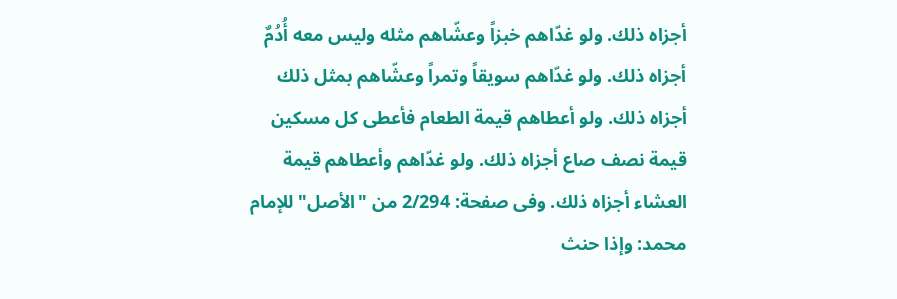أجزاه ذلك. ولو غدّاهم خبزاً وعشّاهم مثله وليس معه أُدُمٌ أجزاه ذلك. ولو غدّاهم سويقاً وتمراً وعشّاهم بمثل ذلك أجزاه ذلك. ولو أعطاهم قيمة الطعام فأعطى كل مسكين قيمة نصف صاع أجزاه ذلك. ولو غدّاهم وأعطاهم قيمة العشاء أجزاه ذلك. وفی صفحة: 2/294 من "الأصل" للإمام محمد: وإذا حنث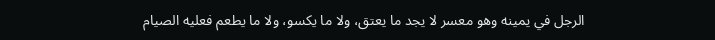الرجل في يمينه وهو معسر لا يجد ما يعتق، ولا ما يكسو، ولا ما يطعم فعليه الصيام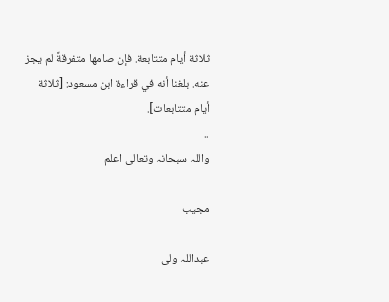ثلاثة أيام متتابعة. فإن صامها متفرقةً لم يجز عنه. بلغنا أنه في قراءة ابن مسعود: [ثلاثة أيام متتابعات].
..
واللہ سبحانہ وتعالی اعلم

مجیب

عبداللہ ولی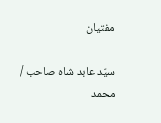مفتیان

سیّد عابد شاہ صاحب / محمد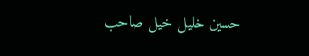حسین خلیل خیل صاحب